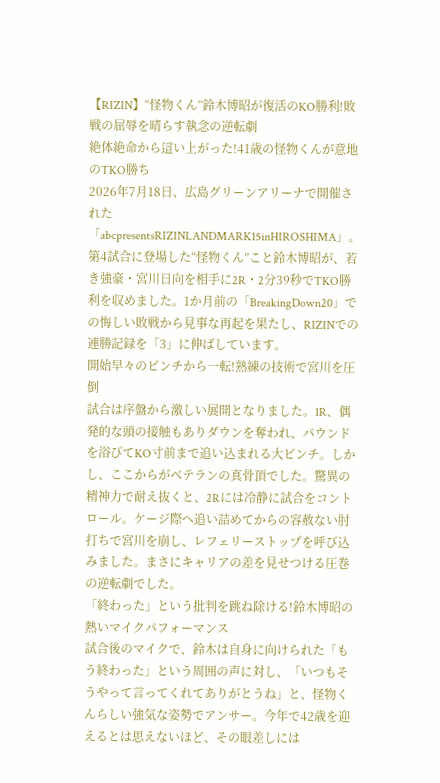【RIZIN】“怪物くん”鈴木博昭が復活のKO勝利!敗戦の屈辱を晴らす執念の逆転劇
絶体絶命から這い上がった!41歳の怪物くんが意地のTKO勝ち
2026年7月18日、広島グリーンアリーナで開催された「abcpresentsRIZINLANDMARK15inHIROSHIMA」。第4試合に登場した“怪物くん”こと鈴木博昭が、若き強豪・宮川日向を相手に2R・2分39秒でTKO勝利を収めました。1か月前の「BreakingDown20」での悔しい敗戦から見事な再起を果たし、RIZINでの連勝記録を「3」に伸ばしています。
開始早々のピンチから一転!熟練の技術で宮川を圧倒
試合は序盤から激しい展開となりました。1R、偶発的な頭の接触もありダウンを奪われ、パウンドを浴びてKO寸前まで追い込まれる大ピンチ。しかし、ここからがベテランの真骨頂でした。驚異の精神力で耐え抜くと、2Rには冷静に試合をコントロール。ケージ際へ追い詰めてからの容赦ない肘打ちで宮川を崩し、レフェリーストップを呼び込みました。まさにキャリアの差を見せつける圧巻の逆転劇でした。
「終わった」という批判を跳ね除ける!鈴木博昭の熱いマイクパフォーマンス
試合後のマイクで、鈴木は自身に向けられた「もう終わった」という周囲の声に対し、「いつもそうやって言ってくれてありがとうね」と、怪物くんらしい強気な姿勢でアンサー。今年で42歳を迎えるとは思えないほど、その眼差しには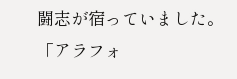闘志が宿っていました。「アラフォ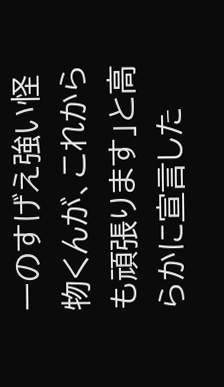ーのすげえ強い怪物くんが、これからも頑張ります」と高らかに宣言した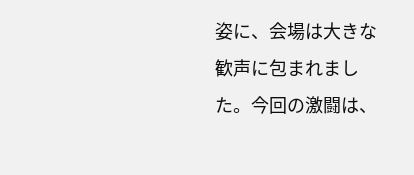姿に、会場は大きな歓声に包まれました。今回の激闘は、